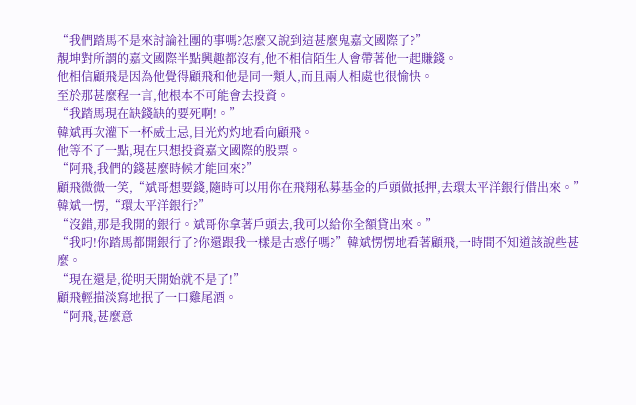“我們踏馬不是來討論社團的事嗎?怎麼又說到這甚麼鬼嘉文國際了?”
靚坤對所謂的嘉文國際半點興趣都沒有,他不相信陌生人會帶著他一起賺錢。
他相信顧飛是因為他覺得顧飛和他是同一類人,而且兩人相處也很愉快。
至於那甚麼程一言,他根本不可能會去投資。
“我踏馬現在缺錢缺的要死啊!。”
韓斌再次灌下一杯威士忌,目光灼灼地看向顧飛。
他等不了一點,現在只想投資嘉文國際的股票。
“阿飛,我們的錢甚麼時候才能回來?”
顧飛微微一笑,“斌哥想要錢,隨時可以用你在飛翔私募基金的戶頭做抵押,去環太平洋銀行借出來。”
韓斌一愣,“環太平洋銀行?”
“沒錯,那是我開的銀行。斌哥你拿著戶頭去,我可以給你全額貸出來。”
“我叼!你踏馬都開銀行了?你還跟我一樣是古惑仔嗎?”韓斌愣愣地看著顧飛,一時間不知道該說些甚麼。
“現在還是,從明天開始就不是了!”
顧飛輕描淡寫地抿了一口雞尾酒。
“阿飛,甚麼意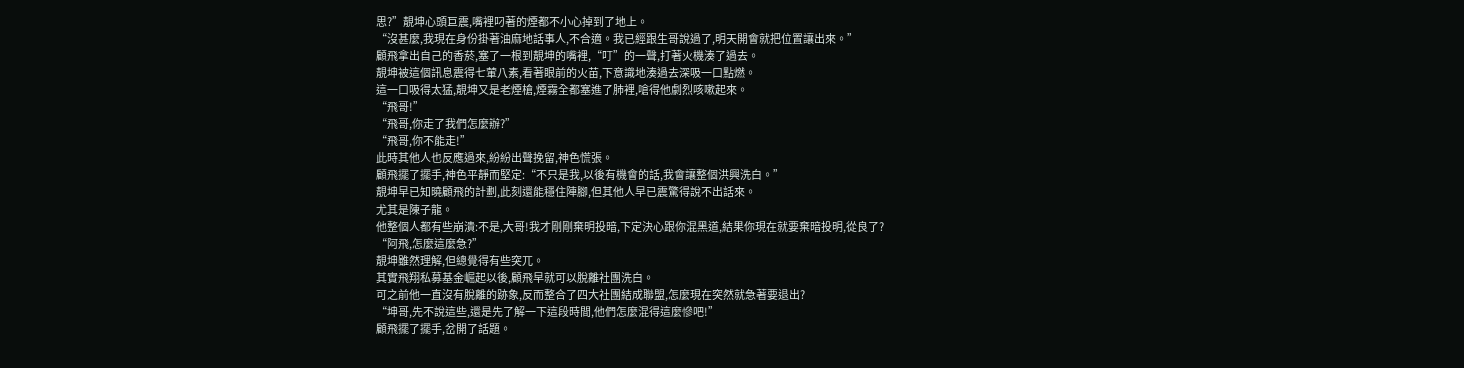思?”靚坤心頭巨震,嘴裡叼著的煙都不小心掉到了地上。
“沒甚麼,我現在身份掛著油麻地話事人,不合適。我已經跟生哥說過了,明天開會就把位置讓出來。”
顧飛拿出自己的香菸,塞了一根到靚坤的嘴裡,“叮”的一聲,打著火機湊了過去。
靚坤被這個訊息震得七葷八素,看著眼前的火苗,下意識地湊過去深吸一口點燃。
這一口吸得太猛,靚坤又是老煙槍,煙霧全都塞進了肺裡,嗆得他劇烈咳嗽起來。
“飛哥!”
“飛哥,你走了我們怎麼辦?”
“飛哥,你不能走!”
此時其他人也反應過來,紛紛出聲挽留,神色慌張。
顧飛擺了擺手,神色平靜而堅定:“不只是我,以後有機會的話,我會讓整個洪興洗白。”
靚坤早已知曉顧飛的計劃,此刻還能穩住陣腳,但其他人早已震驚得說不出話來。
尤其是陳子龍。
他整個人都有些崩潰:不是,大哥!我才剛剛棄明投暗,下定決心跟你混黑道,結果你現在就要棄暗投明,從良了?
“阿飛,怎麼這麼急?”
靚坤雖然理解,但總覺得有些突兀。
其實飛翔私募基金崛起以後,顧飛早就可以脫離社團洗白。
可之前他一直沒有脫離的跡象,反而整合了四大社團結成聯盟,怎麼現在突然就急著要退出?
“坤哥,先不說這些,還是先了解一下這段時間,他們怎麼混得這麼慘吧!”
顧飛擺了擺手,岔開了話題。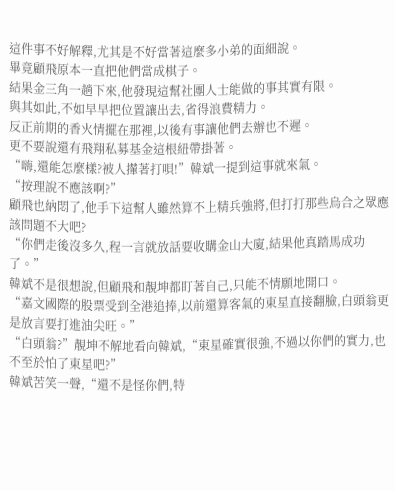這件事不好解釋,尤其是不好當著這麼多小弟的面細說。
畢竟顧飛原本一直把他們當成棋子。
結果金三角一趟下來,他發現這幫社團人士能做的事其實有限。
與其如此,不如早早把位置讓出去,省得浪費精力。
反正前期的香火情擺在那裡,以後有事讓他們去辦也不遲。
更不要說還有飛翔私募基金這根紐帶掛著。
“嗨,還能怎麼樣?被人攆著打唄!”韓斌一提到這事就來氣。
“按理說不應該啊?”
顧飛也納悶了,他手下這幫人雖然算不上精兵強將,但打打那些烏合之眾應該問題不大吧?
“你們走後沒多久,程一言就放話要收購金山大廈,結果他真踏馬成功了。”
韓斌不是很想說,但顧飛和靚坤都盯著自己,只能不情願地開口。
“嘉文國際的股票受到全港追捧,以前還算客氣的東星直接翻臉,白頭翁更是放言要打進油尖旺。”
“白頭翁?”靚坤不解地看向韓斌,“東星確實很強,不過以你們的實力,也不至於怕了東星吧?”
韓斌苦笑一聲,“還不是怪你們,特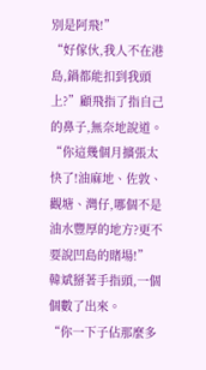別是阿飛!”
“好傢伙,我人不在港島,鍋都能扣到我頭上?”顧飛指了指自己的鼻子,無奈地說道。
“你這幾個月擴張太快了!油麻地、佐敦、觀塘、灣仔,哪個不是油水豐厚的地方?更不要說凹島的賭場!”
韓斌掰著手指頭,一個個數了出來。
“你一下子佔那麼多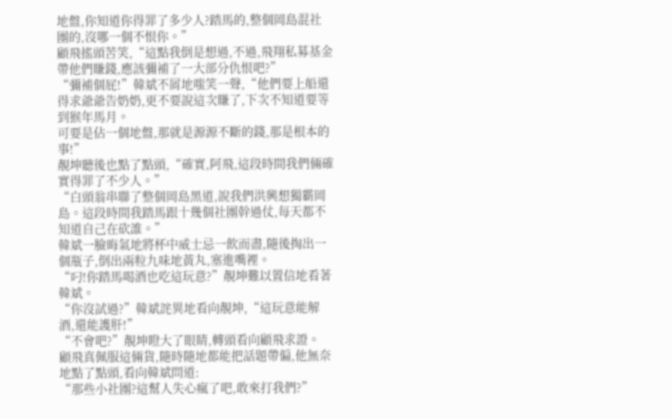地盤,你知道你得罪了多少人?踏馬的,整個岡島混社團的,沒哪一個不恨你。”
顧飛搖頭苦笑,“這點我倒是想過,不過,飛翔私募基金帶他們賺錢,應該彌補了一大部分仇恨吧?”
“彌補個屁!”韓斌不屑地嗤笑一聲,“他們要上船還得求爺爺告奶奶,更不要說這次賺了,下次不知道要等到猴年馬月。
可要是佔一個地盤,那就是源源不斷的錢,那是根本的事!”
靚坤聽後也點了點頭,“確實,阿飛,這段時間我們倆確實得罪了不少人。”
“白頭翁串聯了整個岡島黑道,說我們洪興想獨霸岡島。這段時間我踏馬跟十幾個社團幹過仗,每天都不知道自己在砍誰。”
韓斌一臉晦氣地將杯中威士忌一飲而盡,隨後掏出一個瓶子,倒出兩粒九味地黃丸,塞進嘴裡。
“叼!你踏馬喝酒也吃這玩意?”靚坤難以置信地看著韓斌。
“你沒試過?”韓斌詫異地看向靚坤,“這玩意能解酒,還能護肝!”
“不會吧?”靚坤瞪大了眼睛,轉頭看向顧飛求證。
顧飛真佩服這倆貨,隨時隨地都能把話題帶偏,他無奈地點了點頭,看向韓斌問道:
“那些小社團?這幫人失心瘋了吧,敢來打我們?”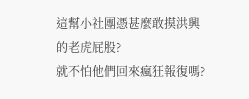這幫小社團憑甚麼敢摸洪興的老虎屁股?
就不怕他們回來瘋狂報復嗎?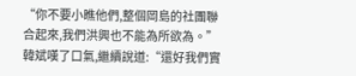“你不要小瞧他們,整個岡島的社團聯合起來,我們洪興也不能為所欲為。”
韓斌嘆了口氣,繼續說道:“還好我們實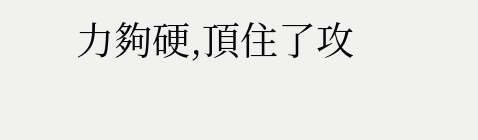力夠硬,頂住了攻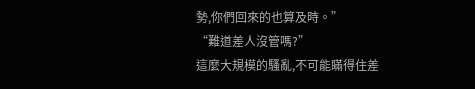勢,你們回來的也算及時。”
“難道差人沒管嗎?”
這麼大規模的騷亂,不可能瞞得住差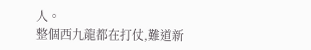人。
整個西九龍都在打仗,難道新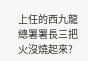上任的西九龍總署署長三把火沒燒起來?